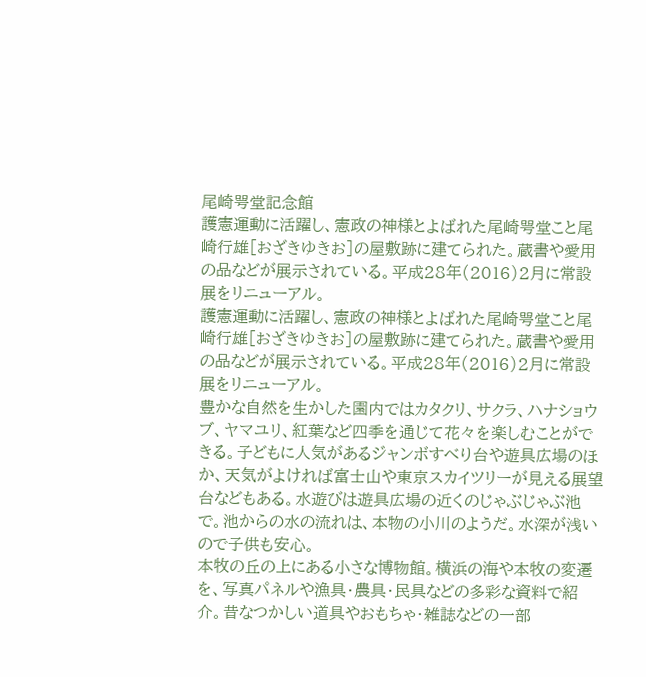尾崎咢堂記念館
護憲運動に活躍し、憲政の神様とよばれた尾崎咢堂こと尾崎行雄[おざきゆきお]の屋敷跡に建てられた。蔵書や愛用の品などが展示されている。平成28年(2016)2月に常設展をリニューアル。
護憲運動に活躍し、憲政の神様とよばれた尾崎咢堂こと尾崎行雄[おざきゆきお]の屋敷跡に建てられた。蔵書や愛用の品などが展示されている。平成28年(2016)2月に常設展をリニューアル。
豊かな自然を生かした園内ではカタクリ、サクラ、ハナショウブ、ヤマユリ、紅葉など四季を通じて花々を楽しむことができる。子どもに人気があるジャンボすべり台や遊具広場のほか、天気がよければ富士山や東京スカイツリーが見える展望台などもある。水遊びは遊具広場の近くのじゃぶじゃぶ池で。池からの水の流れは、本物の小川のようだ。水深が浅いので子供も安心。
本牧の丘の上にある小さな博物館。横浜の海や本牧の変遷を、写真パネルや漁具・農具・民具などの多彩な資料で紹介。昔なつかしい道具やおもちゃ・雑誌などの一部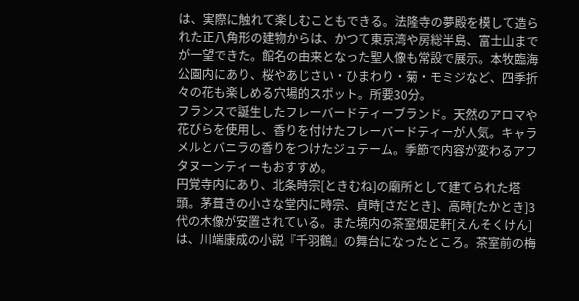は、実際に触れて楽しむこともできる。法隆寺の夢殿を模して造られた正八角形の建物からは、かつて東京湾や房総半島、富士山までが一望できた。館名の由来となった聖人像も常設で展示。本牧臨海公園内にあり、桜やあじさい・ひまわり・菊・モミジなど、四季折々の花も楽しめる穴場的スポット。所要30分。
フランスで誕生したフレーバードティーブランド。天然のアロマや花びらを使用し、香りを付けたフレーバードティーが人気。キャラメルとバニラの香りをつけたジュテーム。季節で内容が変わるアフタヌーンティーもおすすめ。
円覚寺内にあり、北条時宗[ときむね]の廟所として建てられた塔頭。茅葺きの小さな堂内に時宗、貞時[さだとき]、高時[たかとき]3代の木像が安置されている。また境内の茶室烟足軒[えんそくけん]は、川端康成の小説『千羽鶴』の舞台になったところ。茶室前の梅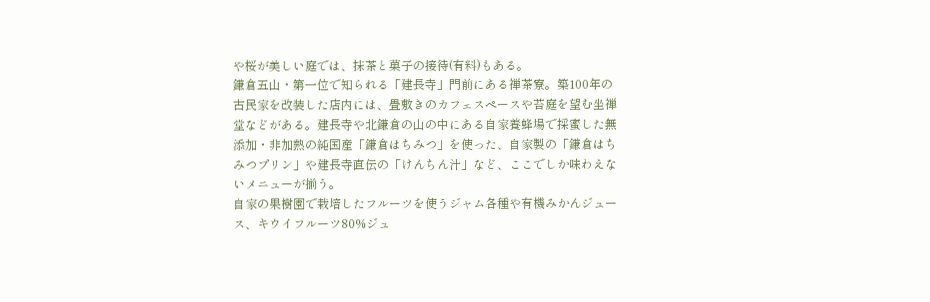や桜が美しい庭では、抹茶と菓子の接待(有料)もある。
鎌倉五山・第一位で知られる「建長寺」門前にある禅茶寮。築100年の古民家を改装した店内には、畳敷きのカフェスペースや苔庭を望む坐禅堂などがある。建長寺や北鎌倉の山の中にある自家養蜂場で採蜜した無添加・非加熱の純国産「鎌倉はちみつ」を使った、自家製の「鎌倉はちみつプリン」や建長寺直伝の「けんちん汁」など、ここでしか味わえないメニューが揃う。
自家の果樹園で栽培したフルーツを使うジャム各種や有機みかんジュース、キウイフルーツ80%ジュ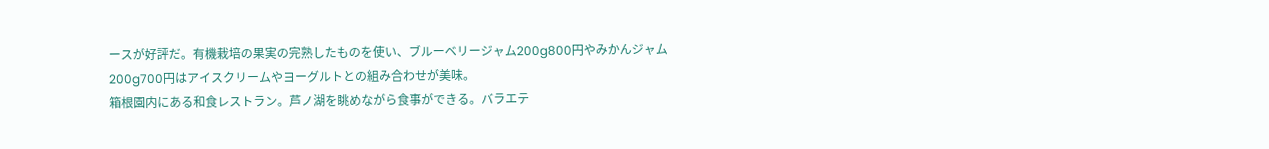ースが好評だ。有機栽培の果実の完熟したものを使い、ブルーベリージャム200g800円やみかんジャム200g700円はアイスクリームやヨーグルトとの組み合わせが美味。
箱根園内にある和食レストラン。芦ノ湖を眺めながら食事ができる。バラエテ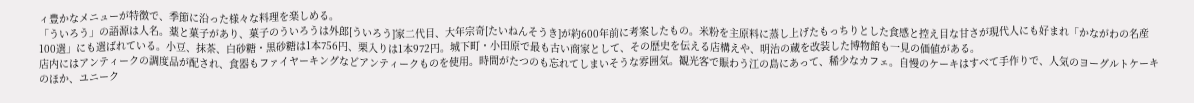ィ豊かなメニューが特徴で、季節に沿った様々な料理を楽しめる。
「ういろう」の語源は人名。薬と菓子があり、菓子のういろうは外郎[ういろう]家二代目、大年宗奇[たいねんそうき]が約600年前に考案したもの。米粉を主原料に蒸し上げたもっちりとした食感と控え目な甘さが現代人にも好まれ「かながわの名産100選」にも選ばれている。小豆、抹茶、白砂糖・黒砂糖は1本756円、栗入りは1本972円。城下町・小田原で最も古い商家として、その歴史を伝える店構えや、明治の蔵を改装した博物館も一見の価値がある。
店内にはアンティークの調度品が配され、食器もファイヤーキングなどアンティークものを使用。時間がたつのも忘れてしまいそうな雰囲気。観光客で賑わう江の島にあって、稀少なカフェ。自慢のケーキはすべて手作りで、人気のヨーグルトケーキのほか、ユニーク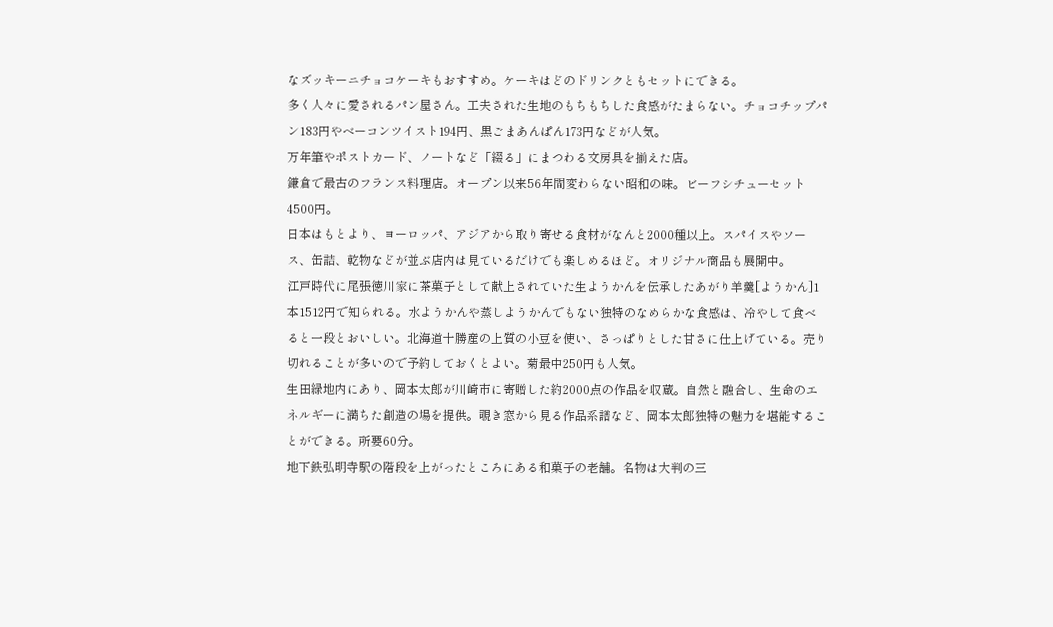なズッキーニチョコケーキもおすすめ。ケーキはどのドリンクともセットにできる。
多く人々に愛されるパン屋さん。工夫された生地のもちもちした食感がたまらない。チョコチップパン183円やベーコンツイスト194円、黒ごまあんぱん173円などが人気。
万年筆やポストカード、ノートなど「綴る」にまつわる文房具を揃えた店。
鎌倉で最古のフランス料理店。オープン以来56年間変わらない昭和の味。ビーフシチューセット4500円。
日本はもとより、ヨーロッパ、アジアから取り寄せる食材がなんと2000種以上。スパイスやソース、缶詰、乾物などが並ぶ店内は見ているだけでも楽しめるほど。オリジナル商品も展開中。
江戸時代に尾張徳川家に茶菓子として献上されていた生ようかんを伝承したあがり羊羹[ようかん]1本1512円で知られる。水ようかんや蒸しようかんでもない独特のなめらかな食感は、冷やして食べると一段とおいしい。北海道十勝産の上質の小豆を使い、さっぱりとした甘さに仕上げている。売り切れることが多いので予約しておくとよい。菊最中250円も人気。
生田緑地内にあり、岡本太郎が川崎市に寄贈した約2000点の作品を収蔵。自然と融合し、生命のエネルギーに満ちた創造の場を提供。覗き窓から見る作品系譜など、岡本太郎独特の魅力を堪能することができる。所要60分。
地下鉄弘明寺駅の階段を上がったところにある和菓子の老舗。名物は大判の三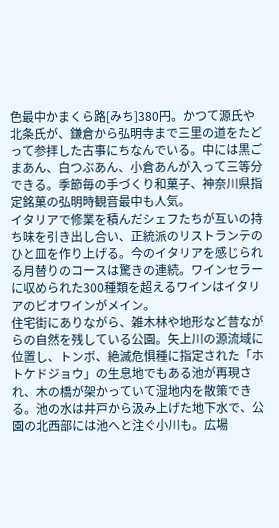色最中かまくら路[みち]380円。かつて源氏や北条氏が、鎌倉から弘明寺まで三里の道をたどって参拝した古事にちなんでいる。中には黒ごまあん、白つぶあん、小倉あんが入って三等分できる。季節毎の手づくり和菓子、神奈川県指定銘菓の弘明時観音最中も人気。
イタリアで修業を積んだシェフたちが互いの持ち味を引き出し合い、正統派のリストランテのひと皿を作り上げる。今のイタリアを感じられる月替りのコースは驚きの連続。ワインセラーに収められた300種類を超えるワインはイタリアのビオワインがメイン。
住宅街にありながら、雑木林や地形など昔ながらの自然を残している公園。矢上川の源流域に位置し、トンボ、絶滅危惧種に指定された「ホトケドジョウ」の生息地でもある池が再現され、木の橋が架かっていて湿地内を散策できる。池の水は井戸から汲み上げた地下水で、公園の北西部には池へと注ぐ小川も。広場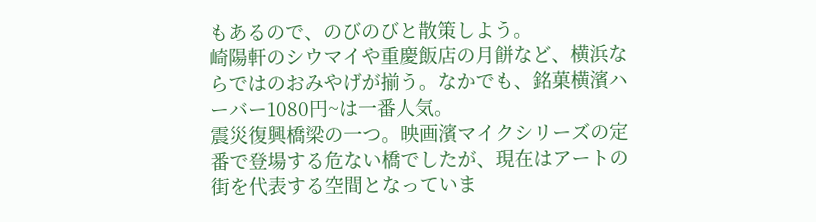もあるので、のびのびと散策しよう。
崎陽軒のシウマイや重慶飯店の月餅など、横浜ならではのおみやげが揃う。なかでも、銘菓横濱ハーバー1080円~は一番人気。
震災復興橋梁の一つ。映画濱マイクシリーズの定番で登場する危ない橋でしたが、現在はアートの街を代表する空間となっていま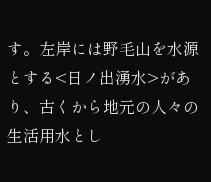す。左岸には野毛山を水源とする<日ノ出湧水>があり、古くから地元の人々の生活用水とし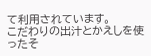て利用されています。
こだわりの出汁とかえしを使ったそ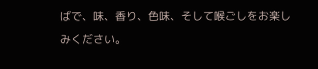ばで、味、香り、色味、そして喉ごしをお楽しみください。